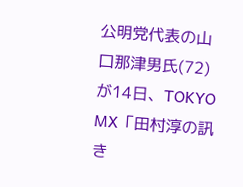公明党代表の山口那津男氏(72)が14日、TOKYO MX「田村淳の訊き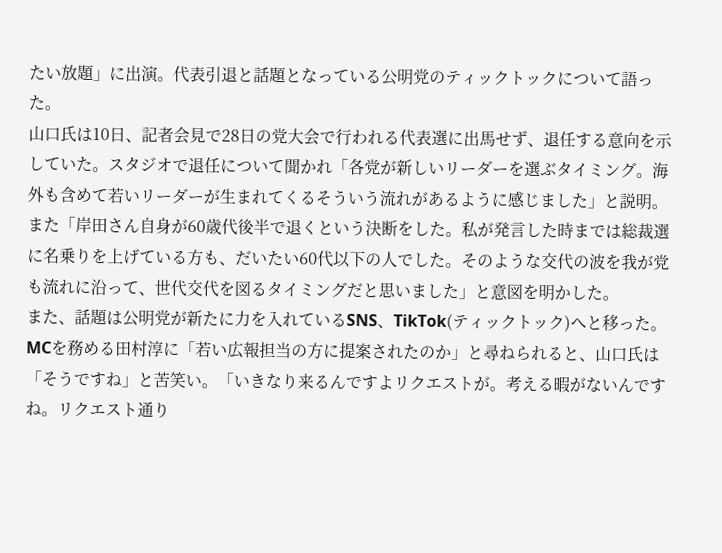たい放題」に出演。代表引退と話題となっている公明党のティックトックについて語った。
山口氏は10日、記者会見で28日の党大会で行われる代表選に出馬せず、退任する意向を示していた。スタジオで退任について聞かれ「各党が新しいリーダーを選ぶタイミング。海外も含めて若いリーダーが生まれてくるそういう流れがあるように感じました」と説明。
また「岸田さん自身が60歳代後半で退くという決断をした。私が発言した時までは総裁選に名乗りを上げている方も、だいたい60代以下の人でした。そのような交代の波を我が党も流れに沿って、世代交代を図るタイミングだと思いました」と意図を明かした。
また、話題は公明党が新たに力を入れているSNS、TikTok(ティックトック)へと移った。MCを務める田村淳に「若い広報担当の方に提案されたのか」と尋ねられると、山口氏は「そうですね」と苦笑い。「いきなり来るんですよリクエストが。考える暇がないんですね。リクエスト通り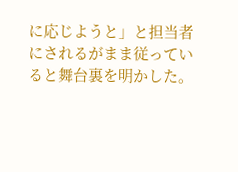に応じようと」と担当者にされるがまま従っていると舞台裏を明かした。